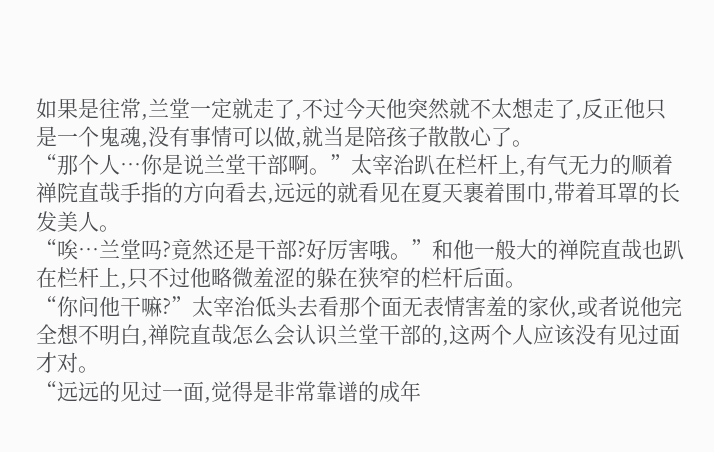如果是往常,兰堂一定就走了,不过今天他突然就不太想走了,反正他只是一个鬼魂,没有事情可以做,就当是陪孩子散散心了。
“那个人…你是说兰堂干部啊。”太宰治趴在栏杆上,有气无力的顺着禅院直哉手指的方向看去,远远的就看见在夏天裹着围巾,带着耳罩的长发美人。
“唉…兰堂吗?竟然还是干部?好厉害哦。”和他一般大的禅院直哉也趴在栏杆上,只不过他略微羞涩的躲在狭窄的栏杆后面。
“你问他干嘛?”太宰治低头去看那个面无表情害羞的家伙,或者说他完全想不明白,禅院直哉怎么会认识兰堂干部的,这两个人应该没有见过面才对。
“远远的见过一面,觉得是非常靠谱的成年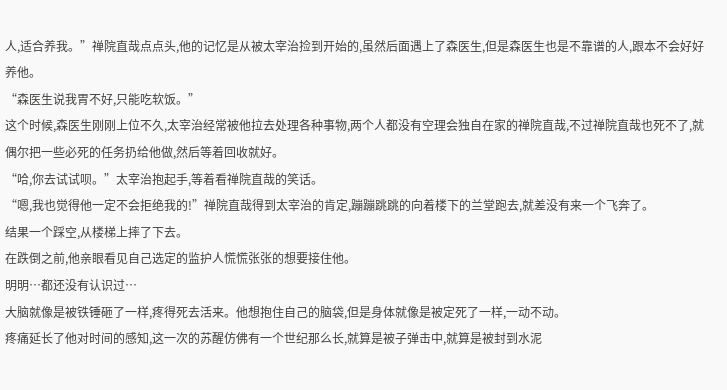人,适合养我。”禅院直哉点点头,他的记忆是从被太宰治捡到开始的,虽然后面遇上了森医生,但是森医生也是不靠谱的人,跟本不会好好养他。
“森医生说我胃不好,只能吃软饭。”
这个时候,森医生刚刚上位不久,太宰治经常被他拉去处理各种事物,两个人都没有空理会独自在家的禅院直哉,不过禅院直哉也死不了,就偶尔把一些必死的任务扔给他做,然后等着回收就好。
“哈,你去试试呗。”太宰治抱起手,等着看禅院直哉的笑话。
“嗯,我也觉得他一定不会拒绝我的!”禅院直哉得到太宰治的肯定,蹦蹦跳跳的向着楼下的兰堂跑去,就差没有来一个飞奔了。
结果一个踩空,从楼梯上摔了下去。
在跌倒之前,他亲眼看见自己选定的监护人慌慌张张的想要接住他。
明明…都还没有认识过…
大脑就像是被铁锤砸了一样,疼得死去活来。他想抱住自己的脑袋,但是身体就像是被定死了一样,一动不动。
疼痛延长了他对时间的感知,这一次的苏醒仿佛有一个世纪那么长,就算是被子弹击中,就算是被封到水泥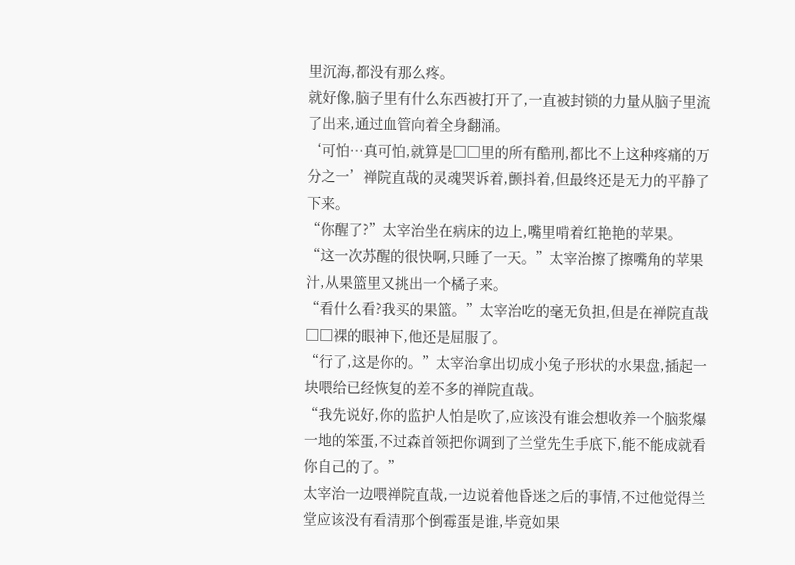里沉海,都没有那么疼。
就好像,脑子里有什么东西被打开了,一直被封锁的力量从脑子里流了出来,通过血管向着全身翻涌。
‘可怕…真可怕,就算是□□里的所有酷刑,都比不上这种疼痛的万分之一’禅院直哉的灵魂哭诉着,颤抖着,但最终还是无力的平静了下来。
“你醒了?”太宰治坐在病床的边上,嘴里啃着红艳艳的苹果。
“这一次苏醒的很快啊,只睡了一天。”太宰治擦了擦嘴角的苹果汁,从果篮里又挑出一个橘子来。
“看什么看?我买的果篮。”太宰治吃的毫无负担,但是在禅院直哉□□裸的眼神下,他还是屈服了。
“行了,这是你的。”太宰治拿出切成小兔子形状的水果盘,插起一块喂给已经恢复的差不多的禅院直哉。
“我先说好,你的监护人怕是吹了,应该没有谁会想收养一个脑浆爆一地的笨蛋,不过森首领把你调到了兰堂先生手底下,能不能成就看你自己的了。”
太宰治一边喂禅院直哉,一边说着他昏迷之后的事情,不过他觉得兰堂应该没有看清那个倒霉蛋是谁,毕竟如果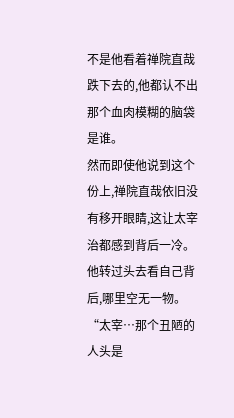不是他看着禅院直哉跌下去的,他都认不出那个血肉模糊的脑袋是谁。
然而即使他说到这个份上,禅院直哉依旧没有移开眼睛,这让太宰治都感到背后一冷。
他转过头去看自己背后,哪里空无一物。
“太宰…那个丑陋的人头是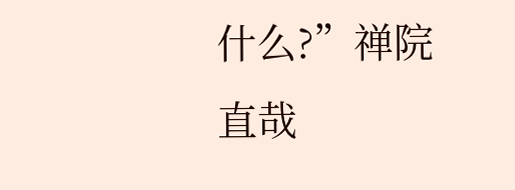什么?”禅院直哉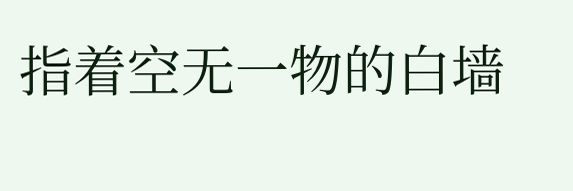指着空无一物的白墙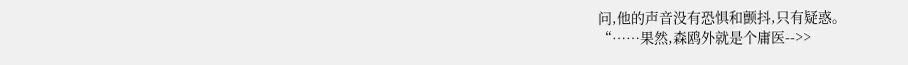问,他的声音没有恐惧和颤抖,只有疑惑。
“……果然,森鸥外就是个庸医-->>